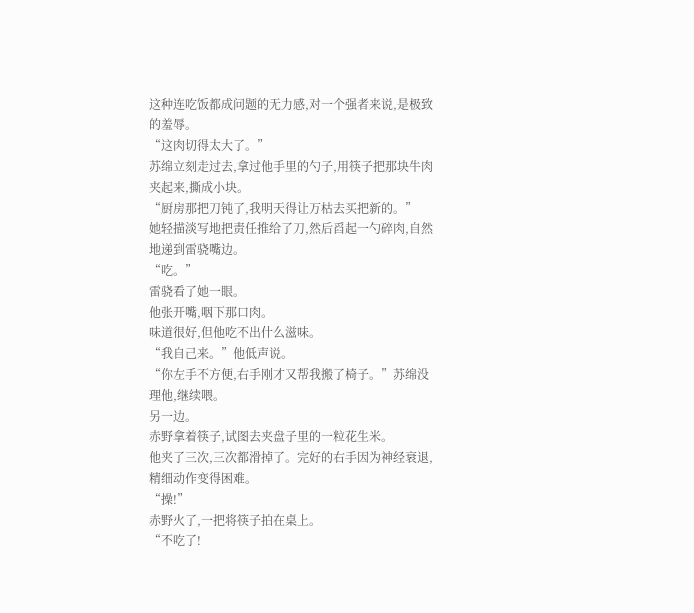这种连吃饭都成问题的无力感,对一个强者来说,是极致的羞辱。
“这肉切得太大了。”
苏绵立刻走过去,拿过他手里的勺子,用筷子把那块牛肉夹起来,撕成小块。
“厨房那把刀钝了,我明天得让万枯去买把新的。”
她轻描淡写地把责任推给了刀,然后舀起一勺碎肉,自然地递到雷骁嘴边。
“吃。”
雷骁看了她一眼。
他张开嘴,咽下那口肉。
味道很好,但他吃不出什么滋味。
“我自己来。”他低声说。
“你左手不方便,右手刚才又帮我搬了椅子。”苏绵没理他,继续喂。
另一边。
赤野拿着筷子,试图去夹盘子里的一粒花生米。
他夹了三次,三次都滑掉了。完好的右手因为神经衰退,精细动作变得困难。
“操!”
赤野火了,一把将筷子拍在桌上。
“不吃了!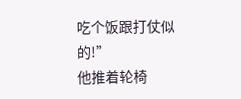吃个饭跟打仗似的!”
他推着轮椅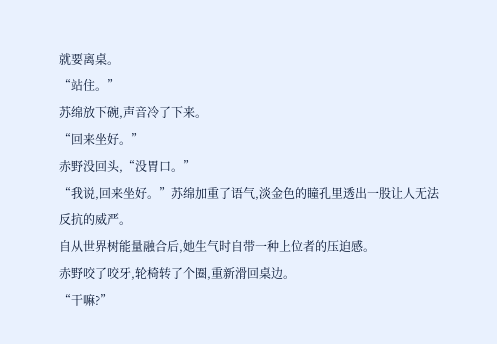就要离桌。
“站住。”
苏绵放下碗,声音冷了下来。
“回来坐好。”
赤野没回头,“没胃口。”
“我说,回来坐好。”苏绵加重了语气,淡金色的瞳孔里透出一股让人无法反抗的威严。
自从世界树能量融合后,她生气时自带一种上位者的压迫感。
赤野咬了咬牙,轮椅转了个圈,重新滑回桌边。
“干嘛?”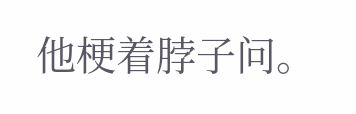他梗着脖子问。